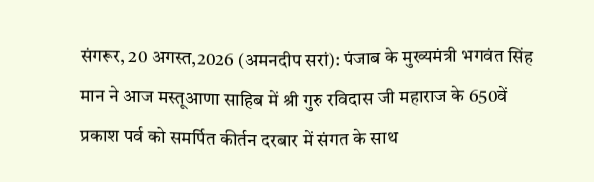संगरूर, 20 अगस्त,2026 (अमनदीप सरां): पंजाब के मुख्यमंत्री भगवंत सिंह मान ने आज मस्तूआणा साहिब में श्री गुरु रविदास जी महाराज के 650वें प्रकाश पर्व को समर्पित कीर्तन दरबार में संगत के साथ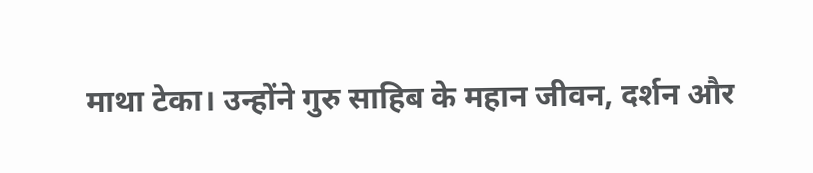माथा टेका। उन्होंने गुरु साहिब के महान जीवन, दर्शन और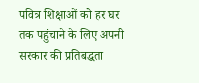पवित्र शिक्षाओं को हर घर तक पहुंचाने के लिए अपनी सरकार की प्रतिबद्धता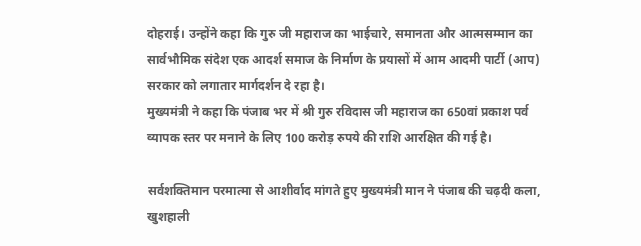दोहराई। उन्होंने कहा कि गुरु जी महाराज का भाईचारे, समानता और आत्मसम्मान का सार्वभौमिक संदेश एक आदर्श समाज के निर्माण के प्रयासों में आम आदमी पार्टी (आप) सरकार को लगातार मार्गदर्शन दे रहा है।
मुख्यमंत्री ने कहा कि पंजाब भर में श्री गुरु रविदास जी महाराज का 650वां प्रकाश पर्व व्यापक स्तर पर मनाने के लिए 100 करोड़ रुपये की राशि आरक्षित की गई है।

सर्वशक्तिमान परमात्मा से आशीर्वाद मांगते हुए मुख्यमंत्री मान ने पंजाब की चढ़दी कला, खुशहाली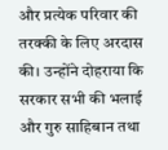और प्रत्येक परिवार की तरक्की के लिए अरदास की। उन्होंने दोहराया कि सरकार सभी की भलाई और गुरु साहिबान तथा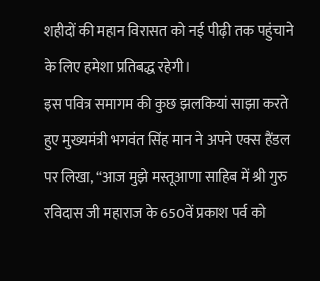शहीदों की महान विरासत को नई पीढ़ी तक पहुंचाने के लिए हमेशा प्रतिबद्ध रहेगी।
इस पवित्र समागम की कुछ झलकियां साझा करते हुए मुख्यमंत्री भगवंत सिंह मान ने अपने एक्स हैंडल पर लिखा, “आज मुझे मस्तूआणा साहिब में श्री गुरु रविदास जी महाराज के 650वें प्रकाश पर्व को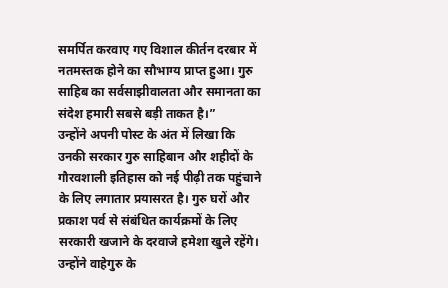समर्पित करवाए गए विशाल कीर्तन दरबार में नतमस्तक होने का सौभाग्य प्राप्त हुआ। गुरु साहिब का सर्वसाझीवालता और समानता का संदेश हमारी सबसे बड़ी ताकत है।”
उन्होंने अपनी पोस्ट के अंत में लिखा कि उनकी सरकार गुरु साहिबान और शहीदों के गौरवशाली इतिहास को नई पीढ़ी तक पहुंचाने के लिए लगातार प्रयासरत है। गुरु घरों और प्रकाश पर्व से संबंधित कार्यक्रमों के लिए सरकारी खजाने के दरवाजे हमेशा खुले रहेंगे। उन्होंने वाहेगुरु के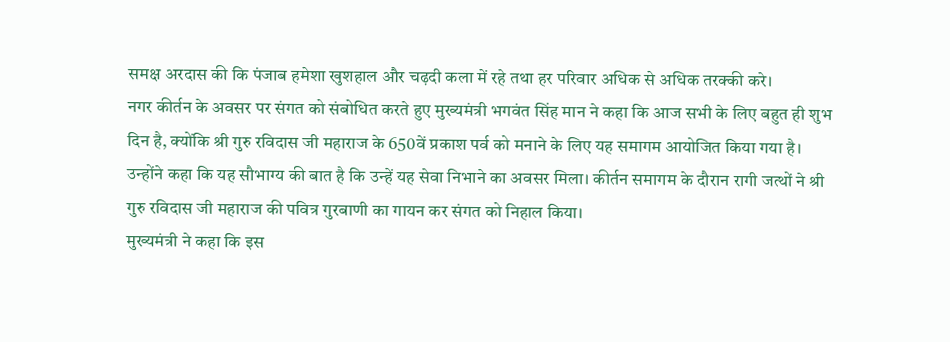समक्ष अरदास की कि पंजाब हमेशा खुशहाल और चढ़दी कला में रहे तथा हर परिवार अधिक से अधिक तरक्की करे।
नगर कीर्तन के अवसर पर संगत को संबोधित करते हुए मुख्यमंत्री भगवंत सिंह मान ने कहा कि आज सभी के लिए बहुत ही शुभ दिन है, क्योंकि श्री गुरु रविदास जी महाराज के 650वें प्रकाश पर्व को मनाने के लिए यह समागम आयोजित किया गया है। उन्होंने कहा कि यह सौभाग्य की बात है कि उन्हें यह सेवा निभाने का अवसर मिला। कीर्तन समागम के दौरान रागी जत्थों ने श्री गुरु रविदास जी महाराज की पवित्र गुरबाणी का गायन कर संगत को निहाल किया।
मुख्यमंत्री ने कहा कि इस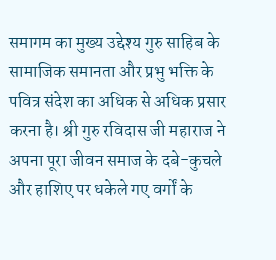समागम का मुख्य उद्देश्य गुरु साहिब के सामाजिक समानता और प्रभु भक्ति के पवित्र संदेश का अधिक से अधिक प्रसार करना है। श्री गुरु रविदास जी महाराज ने अपना पूरा जीवन समाज के दबे-कुचले और हाशिए पर धकेले गए वर्गों के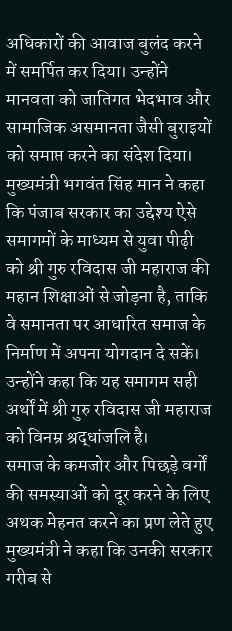अधिकारों की आवाज बुलंद करने में समर्पित कर दिया। उन्होंने मानवता को जातिगत भेदभाव और सामाजिक असमानता जैसी बुराइयों को समाप्त करने का संदेश दिया।
मुख्यमंत्री भगवंत सिंह मान ने कहा कि पंजाब सरकार का उद्देश्य ऐसे समागमों के माध्यम से युवा पीढ़ी को श्री गुरु रविदास जी महाराज की महान शिक्षाओं से जोड़ना है, ताकि वे समानता पर आधारित समाज के निर्माण में अपना योगदान दे सकें। उन्होंने कहा कि यह समागम सही अर्थों में श्री गुरु रविदास जी महाराज को विनम्र श्रद्धांजलि है।
समाज के कमजोर और पिछड़े वर्गों की समस्याओं को दूर करने के लिए अथक मेहनत करने का प्रण लेते हुए मुख्यमंत्री ने कहा कि उनकी सरकार गरीब से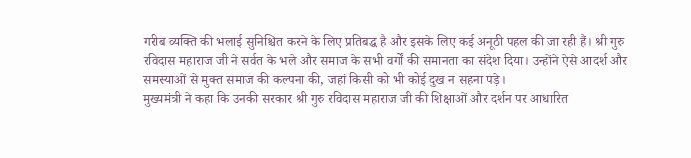गरीब व्यक्ति की भलाई सुनिश्चित करने के लिए प्रतिबद्ध है और इसके लिए कई अनूठी पहल की जा रही हैं। श्री गुरु रविदास महाराज जी ने सर्वत के भले और समाज के सभी वर्गों की समानता का संदेश दिया। उन्होंने ऐसे आदर्श और समस्याओं से मुक्त समाज की कल्पना की, जहां किसी को भी कोई दुख न सहना पड़े।
मुख्यमंत्री ने कहा कि उनकी सरकार श्री गुरु रविदास महाराज जी की शिक्षाओं और दर्शन पर आधारित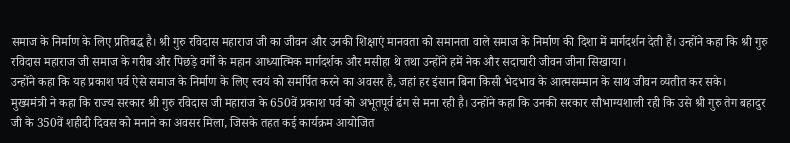समाज के निर्माण के लिए प्रतिबद्ध है। श्री गुरु रविदास महाराज जी का जीवन और उनकी शिक्षाएं मानवता को समानता वाले समाज के निर्माण की दिशा में मार्गदर्शन देती हैं। उन्होंने कहा कि श्री गुरु रविदास महाराज जी समाज के गरीब और पिछड़े वर्गों के महान आध्यात्मिक मार्गदर्शक और मसीहा थे तथा उन्होंने हमें नेक और सदाचारी जीवन जीना सिखाया।
उन्होंने कहा कि यह प्रकाश पर्व ऐसे समाज के निर्माण के लिए स्वयं को समर्पित करने का अवसर है, जहां हर इंसान बिना किसी भेदभाव के आत्मसम्मान के साथ जीवन व्यतीत कर सके।
मुख्यमंत्री ने कहा कि राज्य सरकार श्री गुरु रविदास जी महाराज के 650वें प्रकाश पर्व को अभूतपूर्व ढंग से मना रही है। उन्होंने कहा कि उनकी सरकार सौभाग्यशाली रही कि उसे श्री गुरु तेग बहादुर जी के 350वें शहीदी दिवस को मनाने का अवसर मिला, जिसके तहत कई कार्यक्रम आयोजित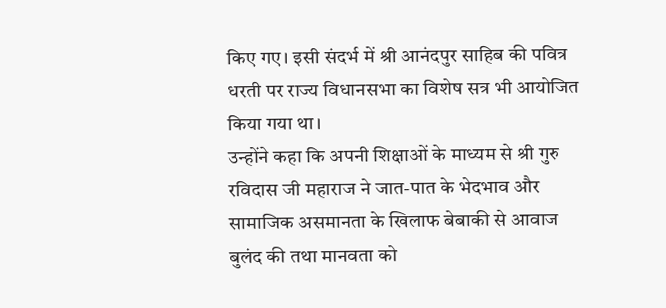किए गए। इसी संदर्भ में श्री आनंदपुर साहिब की पवित्र धरती पर राज्य विधानसभा का विशेष सत्र भी आयोजित किया गया था।
उन्होंने कहा कि अपनी शिक्षाओं के माध्यम से श्री गुरु रविदास जी महाराज ने जात-पात के भेदभाव और सामाजिक असमानता के खिलाफ बेबाकी से आवाज बुलंद की तथा मानवता को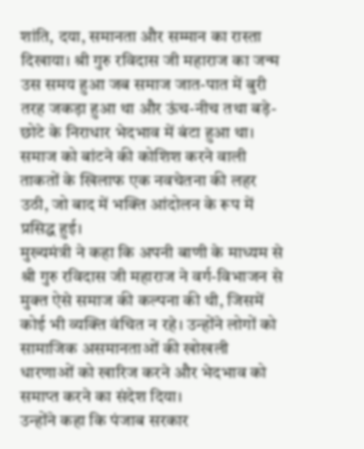शांति, दया, समानता और सम्मान का रास्ता दिखाया। श्री गुरु रविदास जी महाराज का जन्म उस समय हुआ जब समाज जात-पात में बुरी तरह जकड़ा हुआ था और ऊंच-नीच तथा बड़े-छोटे के निराधार भेदभाव में बंटा हुआ था। समाज को बांटने की कोशिश करने वाली ताकतों के खिलाफ एक नवचेतना की लहर उठी, जो बाद में भक्ति आंदोलन के रूप में प्रसिद्ध हुई।
मुख्यमंत्री ने कहा कि अपनी बाणी के माध्यम से श्री गुरु रविदास जी महाराज ने वर्ग-विभाजन से मुक्त ऐसे समाज की कल्पना की थी, जिसमें कोई भी व्यक्ति वंचित न रहे। उन्होंने लोगों को सामाजिक असमानताओं की खोखली धारणाओं को खारिज करने और भेदभाव को समाप्त करने का संदेश दिया।
उन्होंने कहा कि पंजाब सरकार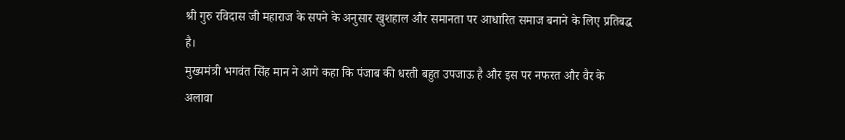श्री गुरु रविदास जी महाराज के सपने के अनुसार खुशहाल और समानता पर आधारित समाज बनाने के लिए प्रतिबद्ध है।
मुख्यमंत्री भगवंत सिंह मान ने आगे कहा कि पंजाब की धरती बहुत उपजाऊ है और इस पर नफरत और वैर के अलावा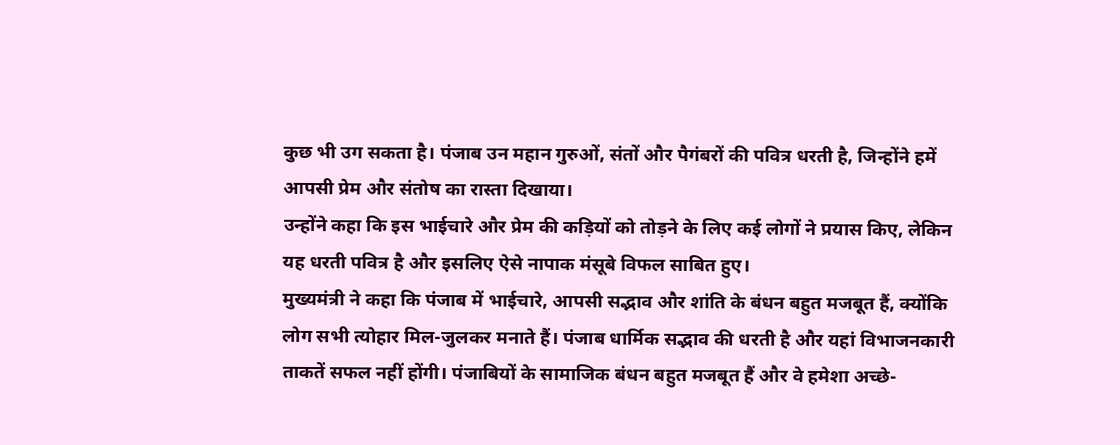कुछ भी उग सकता है। पंजाब उन महान गुरुओं, संतों और पैगंबरों की पवित्र धरती है, जिन्होंने हमें आपसी प्रेम और संतोष का रास्ता दिखाया।
उन्होंने कहा कि इस भाईचारे और प्रेम की कड़ियों को तोड़ने के लिए कई लोगों ने प्रयास किए, लेकिन यह धरती पवित्र है और इसलिए ऐसे नापाक मंसूबे विफल साबित हुए।
मुख्यमंत्री ने कहा कि पंजाब में भाईचारे, आपसी सद्भाव और शांति के बंधन बहुत मजबूत हैं, क्योंकि लोग सभी त्योहार मिल-जुलकर मनाते हैं। पंजाब धार्मिक सद्भाव की धरती है और यहां विभाजनकारी ताकतें सफल नहीं होंगी। पंजाबियों के सामाजिक बंधन बहुत मजबूत हैं और वे हमेशा अच्छे-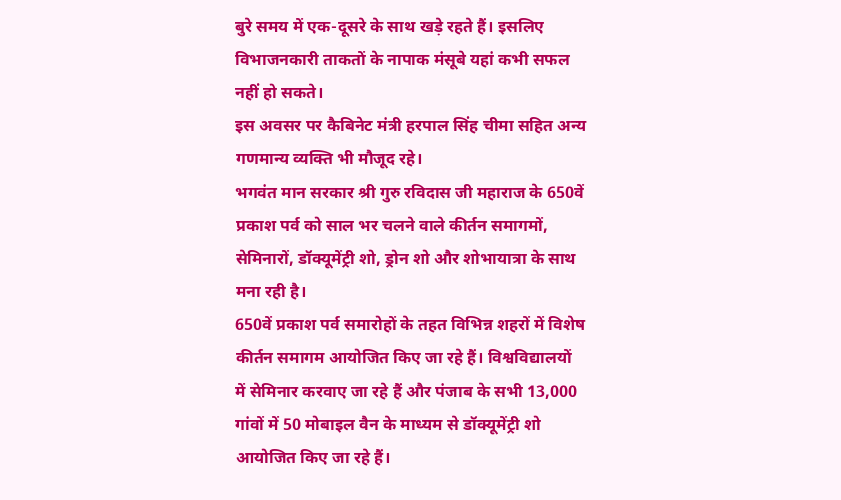बुरे समय में एक-दूसरे के साथ खड़े रहते हैं। इसलिए विभाजनकारी ताकतों के नापाक मंसूबे यहां कभी सफल नहीं हो सकते।
इस अवसर पर कैबिनेट मंत्री हरपाल सिंह चीमा सहित अन्य गणमान्य व्यक्ति भी मौजूद रहे।
भगवंत मान सरकार श्री गुरु रविदास जी महाराज के 650वें प्रकाश पर्व को साल भर चलने वाले कीर्तन समागमों, सेमिनारों, डॉक्यूमेंट्री शो, ड्रोन शो और शोभायात्रा के साथ मना रही है।
650वें प्रकाश पर्व समारोहों के तहत विभिन्न शहरों में विशेष कीर्तन समागम आयोजित किए जा रहे हैं। विश्वविद्यालयों में सेमिनार करवाए जा रहे हैं और पंजाब के सभी 13,000 गांवों में 50 मोबाइल वैन के माध्यम से डॉक्यूमेंट्री शो आयोजित किए जा रहे हैं।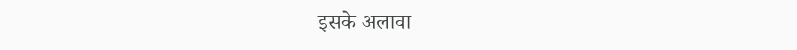इसके अलावा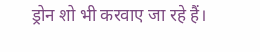ड्रोन शो भी करवाए जा रहे हैं।